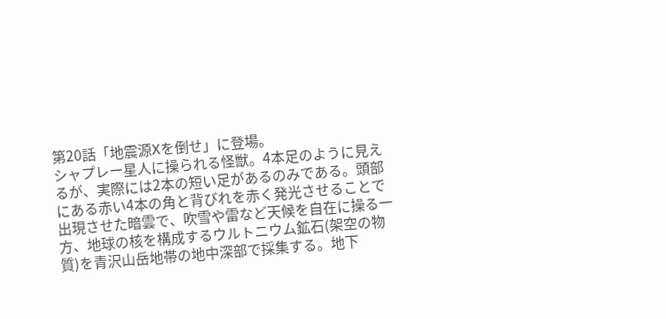第20話「地震源Xを倒せ」に登場。
シャプレー星人に操られる怪獣。4本足のように見えるが、実際には2本の短い足があるのみである。頭部にある赤い4本の角と背びれを赤く発光させることで出現させた暗雲で、吹雪や雷など天候を自在に操る一方、地球の核を構成するウルトニウム鉱石(架空の物質)を青沢山岳地帯の地中深部で採集する。地下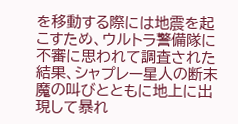を移動する際には地震を起こすため、ウルトラ警備隊に不審に思われて調査された結果、シャプレー星人の断末魔の叫びとともに地上に出現して暴れ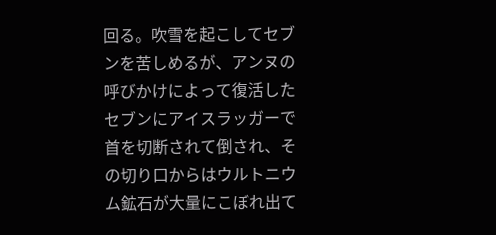回る。吹雪を起こしてセブンを苦しめるが、アンヌの呼びかけによって復活したセブンにアイスラッガーで首を切断されて倒され、その切り口からはウルトニウム鉱石が大量にこぼれ出て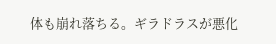体も崩れ落ちる。ギラドラスが悪化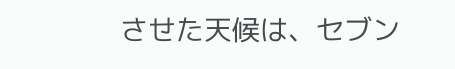させた天候は、セブン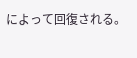によって回復される。